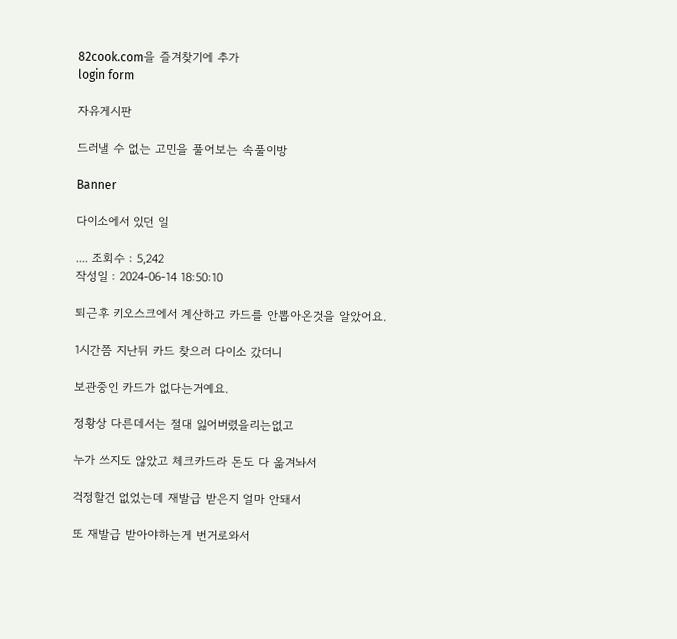82cook.com을 즐겨찾기에 추가
login form

자유게시판

드러낼 수 없는 고민을 풀어보는 속풀이방

Banner

다이소에서 있던 일

.... 조회수 : 5,242
작성일 : 2024-06-14 18:50:10

퇴근후 키오스크에서 계산하고 카드를 안뽑아온것을 알았어요.

1시간쯤 지난뒤 카드 찾으러 다이소 갔더니

보관중인 카드가 없다는거예요.

정황상 다른데서는 절대 잃어버렸을리는없고

누가 쓰지도 않았고 체크카드라 돈도 다 옮겨놔서

걱정할건 없었는데 재발급 받은지 얼마 안돼서

또 재발급 받아야하는게 번거로와서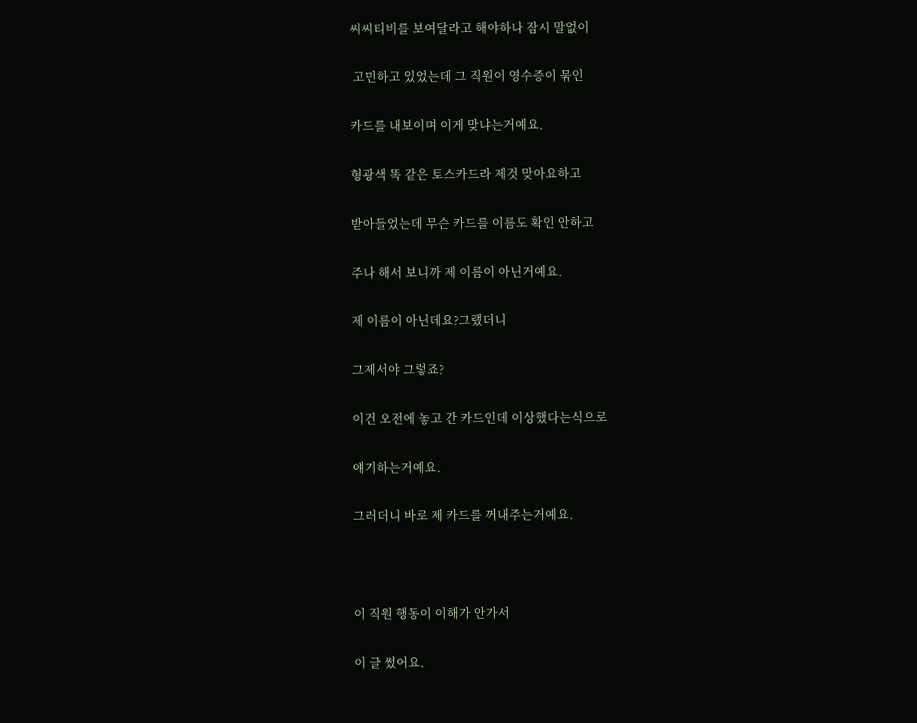씨씨티비를 보여달라고 해야하나 잠시 말없이

 고민하고 있었는데 그 직원이 영수증이 묶인

카드를 내보이며 이게 맞냐는거예요.

형광색 똑 같은 토스카드라 제것 맞아요하고

받아들었는데 무슨 카드를 이름도 확인 안하고

주나 해서 보니까 제 이름이 아닌거예요.

제 이름이 아닌데요?그랬더니

그제서야 그렇죠?

이건 오전에 놓고 간 카드인데 이상했다는식으로

얘기하는거예요.

그러더니 바로 제 카드를 꺼내주는거예요.



이 직원 행동이 이해가 안가서

이 글 썼어요.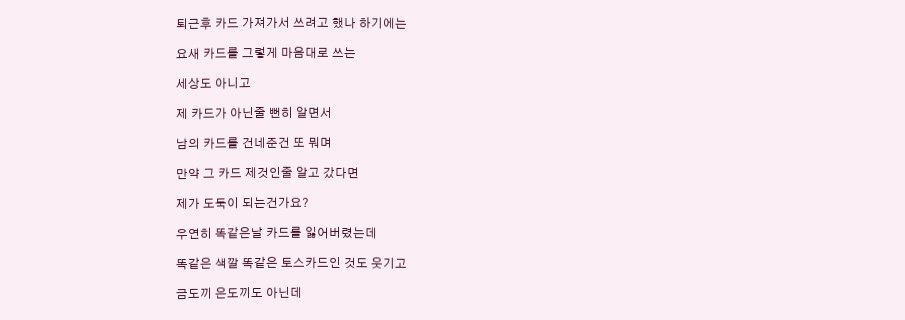퇴근후 카드 가져가서 쓰려고 했나 하기에는

요새 카드를 그렇게 마음대로 쓰는

세상도 아니고

제 카드가 아닌줄 뻔히 알면서

남의 카드를 건네준건 또 뭐며

만약 그 카드 제것인줄 알고 갔다면

제가 도둑이 되는건가요?

우연히 똑같은날 카드를 잃어버렸는데

똑같은 색깔 똑같은 토스카드인 것도 웃기고

금도끼 은도끼도 아닌데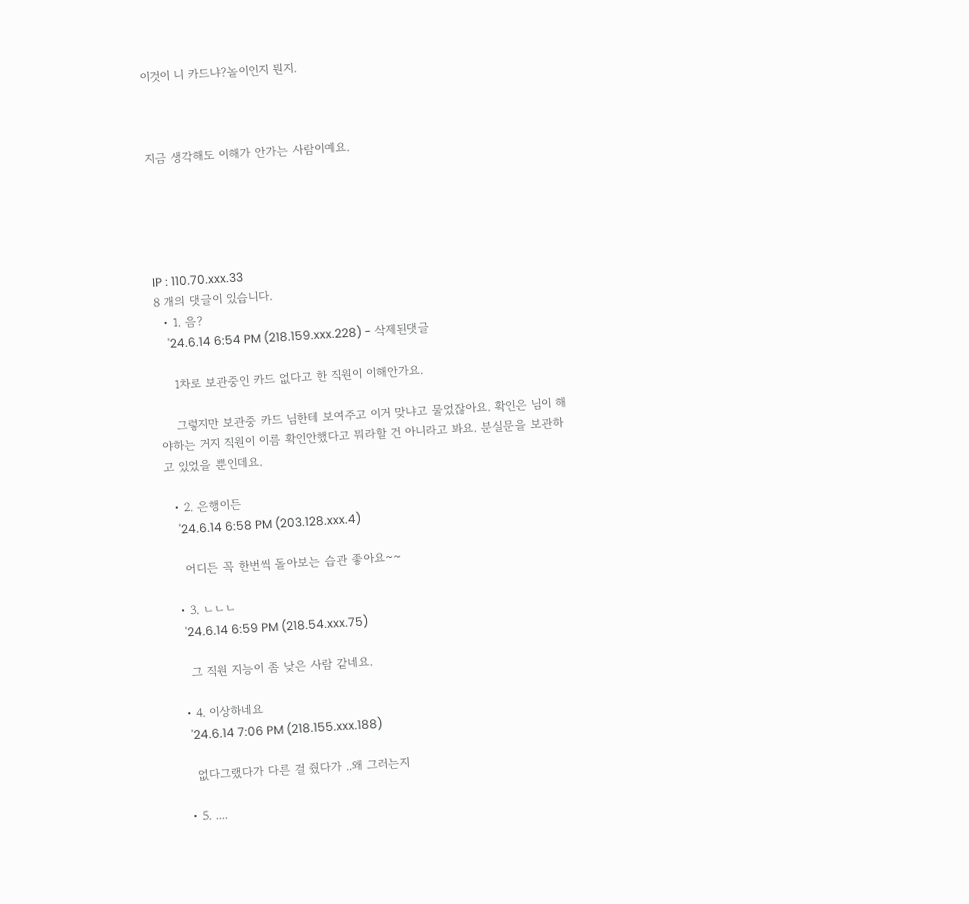이것이 니 카드냐?놀이인지 뭔지.



지금 생각해도 이해가 안가는 사람이예요.





IP : 110.70.xxx.33
8 개의 댓글이 있습니다.
  • 1. 음?
    '24.6.14 6:54 PM (218.159.xxx.228) - 삭제된댓글

    1차로 보관중인 카드 없다고 한 직원이 이해안가요.

    그렇지만 보관중 카드 님한테 보여주고 이거 맞냐고 물었잖아요. 확인은 님이 해야하는 거지 직원이 이름 확인안했다고 뭐라할 건 아니라고 봐요. 분실문을 보관하고 있었을 뿐인데요.

  • 2. 은행이든
    '24.6.14 6:58 PM (203.128.xxx.4)

    어디든 꼭 한번씩 돌아보는 습관 좋아요~~

  • 3. ㄴㄴㄴ
    '24.6.14 6:59 PM (218.54.xxx.75)

    그 직원 지능이 좀 낮은 사람 같네요.

  • 4. 이상하네요
    '24.6.14 7:06 PM (218.155.xxx.188)

    없다그랬다가 다른 걸 줬다가 ..왜 그러는지

  • 5. ....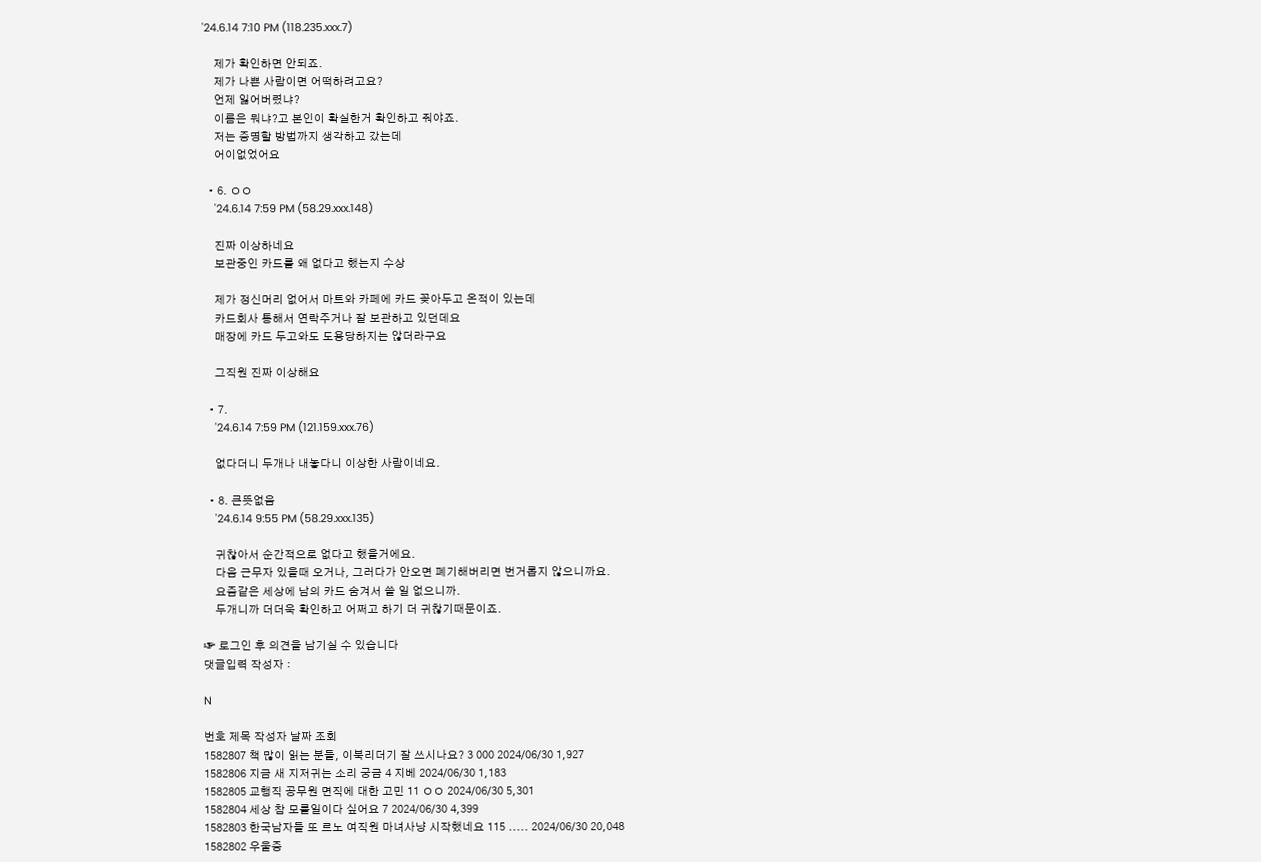'24.6.14 7:10 PM (118.235.xxx.7)

    제가 확인하면 안되죠.
    제가 나쁜 사람이면 어떡하려고요?
    언제 잃어버렸냐?
    이름은 뭐냐?고 본인이 확실한거 확인하고 줘야죠.
    저는 증명할 방법까지 생각하고 갔는데
    어이없었어요

  • 6. ㅇㅇ
    '24.6.14 7:59 PM (58.29.xxx.148)

    진짜 이상하네요
    보관중인 카드를 왜 없다고 했는지 수상

    제가 정신머리 없어서 마트와 카페에 카드 꽂아두고 온적이 있는데
    카드회사 통해서 연락주거나 잘 보관하고 있던데요
    매장에 카드 두고와도 도용당하지는 않더라구요

    그직원 진짜 이상해요

  • 7.
    '24.6.14 7:59 PM (121.159.xxx.76)

    없다더니 두개나 내놓다니 이상한 사람이네요.

  • 8. 큰뜻없음
    '24.6.14 9:55 PM (58.29.xxx.135)

    귀찮아서 순간적으로 없다고 했을거에요.
    다음 근무자 있을때 오거나, 그러다가 안오면 폐기해버리면 번거롭지 않으니까요.
    요즘같은 세상에 남의 카드 숨겨서 쓸 일 없으니까.
    두개니까 더더욱 확인하고 어쩌고 하기 더 귀찮기때문이죠.

☞ 로그인 후 의견을 남기실 수 있습니다
댓글입력 작성자 :

N

번호 제목 작성자 날짜 조회
1582807 책 많이 읽는 분들, 이북리더기 잘 쓰시나요? 3 000 2024/06/30 1,927
1582806 지금 새 지저귀는 소리 궁금 4 지베 2024/06/30 1,183
1582805 교행직 공무원 면직에 대한 고민 11 ㅇㅇ 2024/06/30 5,301
1582804 세상 참 모를일이다 싶어요 7 2024/06/30 4,399
1582803 한국남자들 또 르노 여직원 마녀사냥 시작했네요 115 ..... 2024/06/30 20,048
1582802 우울증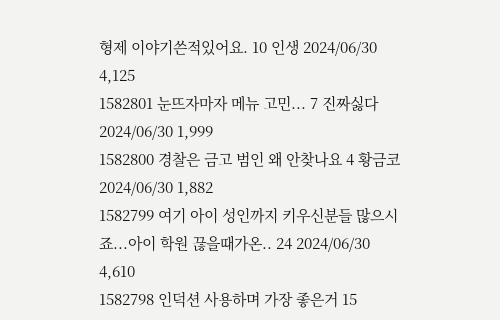형제 이야기쓴적있어요. 10 인생 2024/06/30 4,125
1582801 눈뜨자마자 메뉴 고민... 7 진짜싫다 2024/06/30 1,999
1582800 경찰은 금고 범인 왜 안찾나요 4 황금코 2024/06/30 1,882
1582799 여기 아이 성인까지 키우신분들 많으시죠...아이 학원 끊을때가온.. 24 2024/06/30 4,610
1582798 인덕션 사용하며 가장 좋은거 15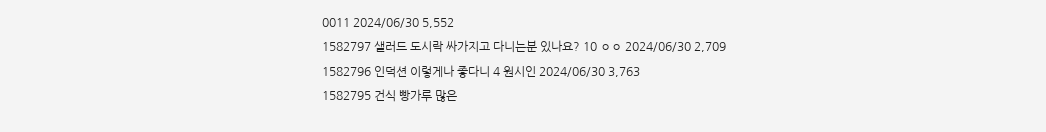0011 2024/06/30 5,552
1582797 샐러드 도시락 싸가지고 다니는분 있나요? 10 ㅇㅇ 2024/06/30 2,709
1582796 인덕션 이렇게나 좋다니 4 원시인 2024/06/30 3,763
1582795 건식 빵가루 많은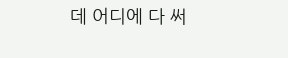데 어디에 다 써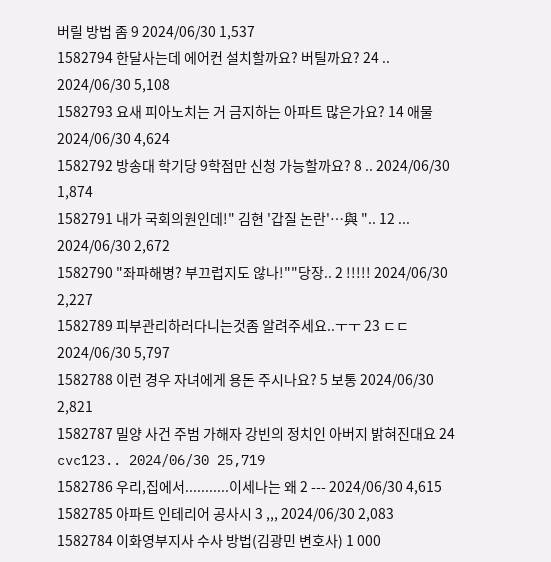버릴 방법 좀 9 2024/06/30 1,537
1582794 한달사는데 에어컨 설치할까요? 버틸까요? 24 .. 2024/06/30 5,108
1582793 요새 피아노치는 거 금지하는 아파트 많은가요? 14 애물 2024/06/30 4,624
1582792 방송대 학기당 9학점만 신청 가능할까요? 8 .. 2024/06/30 1,874
1582791 내가 국회의원인데!" 김현 '갑질 논란'…與 ".. 12 ... 2024/06/30 2,672
1582790 "좌파해병? 부끄럽지도 않나!""당장.. 2 !!!!! 2024/06/30 2,227
1582789 피부관리하러다니는것좀 알려주세요..ㅜㅜ 23 ㄷㄷ 2024/06/30 5,797
1582788 이런 경우 자녀에게 용돈 주시나요? 5 보통 2024/06/30 2,821
1582787 밀양 사건 주범 가해자 강빈의 정치인 아버지 밝혀진대요 24 cvc123.. 2024/06/30 25,719
1582786 우리,집에서...........이세나는 왜 2 --- 2024/06/30 4,615
1582785 아파트 인테리어 공사시 3 ,,, 2024/06/30 2,083
1582784 이화영부지사 수사 방법(김광민 변호사) 1 000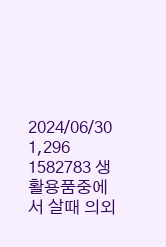2024/06/30 1,296
1582783 생활용품중에서 살때 의외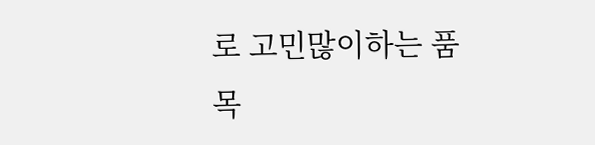로 고민많이하는 품목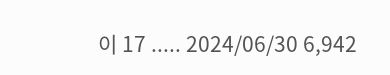이 17 ..... 2024/06/30 6,942